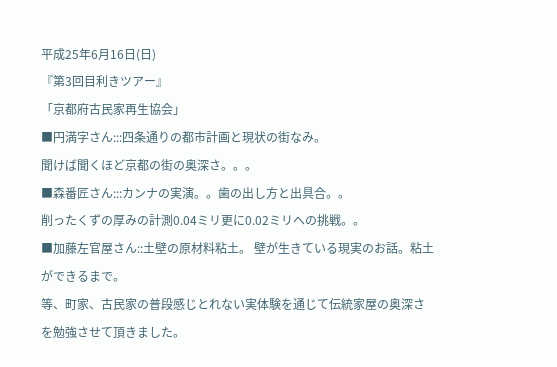平成25年6月16日(日)
『第3回目利きツアー』
「京都府古民家再生協会」
■円満字さん:::四条通りの都市計画と現状の街なみ。
聞けば聞くほど京都の街の奥深さ。。。
■森番匠さん:::カンナの実演。。歯の出し方と出具合。。
削ったくずの厚みの計測0.04ミリ更に0.02ミリへの挑戦。。
■加藤左官屋さん::土壁の原材料粘土。 壁が生きている現実のお話。粘土ができるまで。
等、町家、古民家の普段感じとれない実体験を通じて伝統家屋の奥深さを勉強させて頂きました。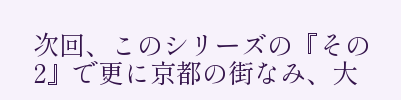次回、このシリーズの『その2』で更に京都の街なみ、大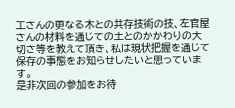工さんの更なる木との共存技術の技、左官屋さんの材料を通じての土とのかかわりの大切さ等を教えて頂き、私は現状把握を通じて保存の事態をお知らせしたいと思っています。
是非次回の参加をお待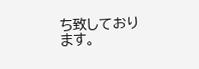ち致しております。